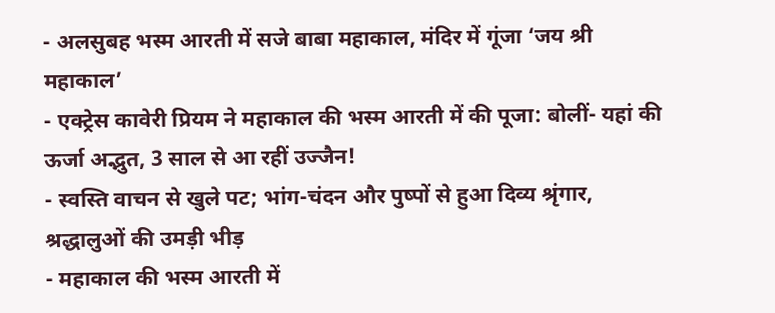- अलसुबह भस्म आरती में सजे बाबा महाकाल, मंदिर में गूंजा ‘जय श्री महाकाल’
- एक्ट्रेस कावेरी प्रियम ने महाकाल की भस्म आरती में की पूजा: बोलीं- यहां की ऊर्जा अद्भुत, 3 साल से आ रहीं उज्जैन!
- स्वस्ति वाचन से खुले पट; भांग-चंदन और पुष्पों से हुआ दिव्य श्रृंगार, श्रद्धालुओं की उमड़ी भीड़
- महाकाल की भस्म आरती में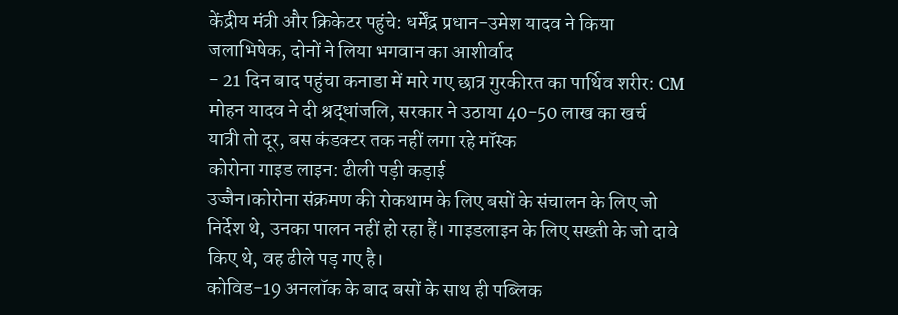केंद्रीय मंत्री और क्रिकेटर पहुंचे: धर्मेंद्र प्रधान-उमेश यादव ने किया जलाभिषेक, दोनों ने लिया भगवान का आशीर्वाद
- 21 दिन बाद पहुंचा कनाडा में मारे गए छात्र गुरकीरत का पार्थिव शरीर: CM मोहन यादव ने दी श्रद्धांजलि, सरकार ने उठाया 40-50 लाख का खर्च
यात्री तो दूर, बस कंडक्टर तक नहीं लगा रहे मॉस्क
कोरोना गाइड लाइन: ढीली पड़ी कड़ाई
उज्जैन।कोरोना संक्रमण की रोकथाम के लिए बसों के संचालन के लिए जो निर्देश थे, उनका पालन नहीं हो रहा हैं। गाइडलाइन के लिए सख्ती के जो दावे किए थे, वह ढीले पड़ गए है।
कोविड-19 अनलॉक के बाद बसों के साथ ही पब्लिक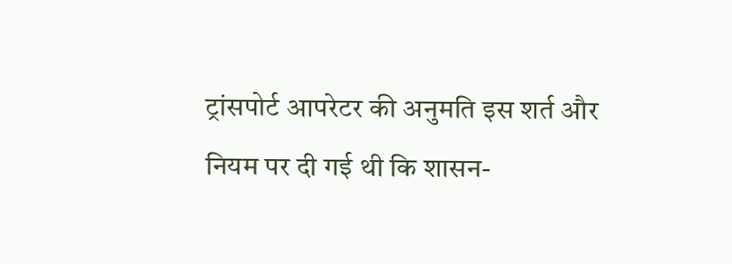ट्रांसपोर्ट आपरेटर की अनुमति इस शर्त और नियम पर दी गई थी कि शासन-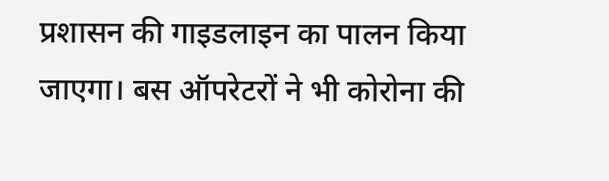प्रशासन की गाइडलाइन का पालन किया जाएगा। बस ऑपरेटरों ने भी कोरोना की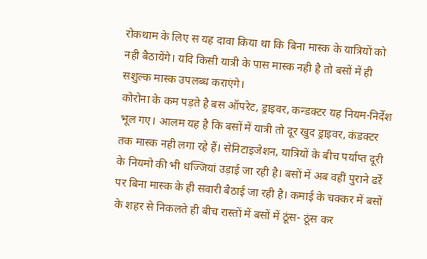रोकथाम के लिए स यह दावा किया था कि बिना मास्क के यात्रियों को नही बैठायेंगे। यदि किसी यात्री के पास मास्क नही है तो बसों में ही सशुल्क मास्क उपलब्ध कराएंगे।
कोरोना के कम पड़ते है बस ऑपरेट, ड्राइवर, कन्डक्टर यह नियम-निर्देश भूल गए। आलम यह है कि बसों में यात्री तो दूर खुद ड्राइवर, कंडक्टर तक मास्क नही लगा रहे हैं। सेनिटाइजेशन, यात्रियों के बीच पर्याप्त दूरी के नियमो की भी धज्जियां उड़ाई जा रही है। बसों में अब वहीं पुराने ढर्ऱे पर बिना मास्क के ही सवारी बैठाई जा रही है। कमाई के चक्कर में बसों के शहर से निकलते ही बीच रास्तों में बसों में ठूंस- ठूंस कर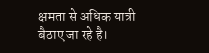क्षमता से अधिक यात्री बैठाए जा रहे है।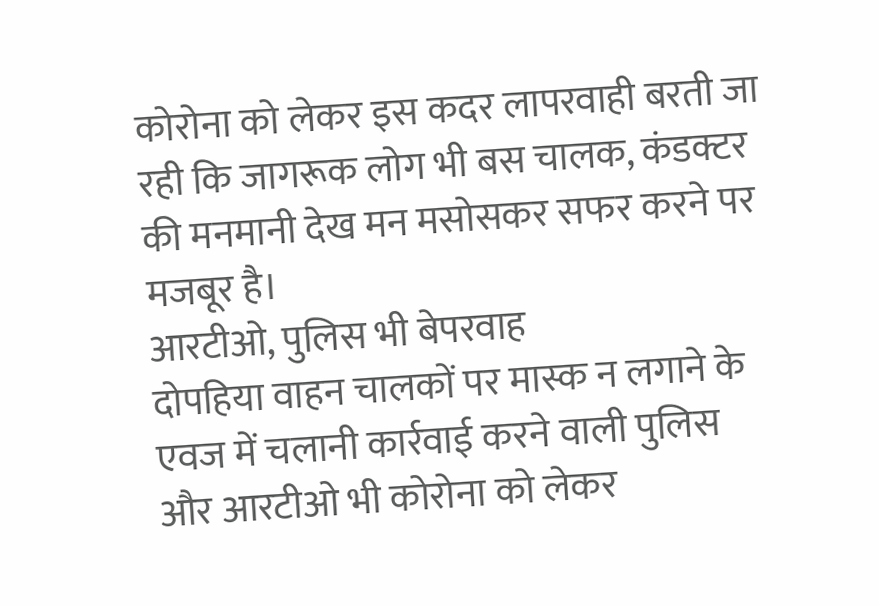कोरोना को लेकर इस कदर लापरवाही बरती जा रही कि जागरूक लोग भी बस चालक, कंडक्टर की मनमानी देख मन मसोसकर सफर करने पर मजबूर है।
आरटीओ, पुलिस भी बेपरवाह
दोपहिया वाहन चालकों पर मास्क न लगाने के एवज में चलानी कार्रवाई करने वाली पुलिस और आरटीओ भी कोरोना को लेकर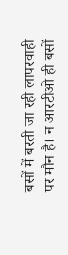बसों में बरती जा रही लापरवाही पर मौन है। न आरटीओ ही बसों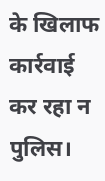के खिलाफ कार्रवाई कर रहा न पुलिस।